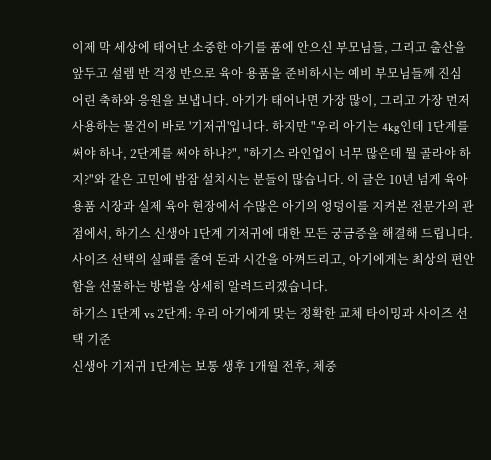이제 막 세상에 태어난 소중한 아기를 품에 안으신 부모님들, 그리고 출산을 앞두고 설렘 반 걱정 반으로 육아 용품을 준비하시는 예비 부모님들께 진심 어린 축하와 응원을 보냅니다. 아기가 태어나면 가장 많이, 그리고 가장 먼저 사용하는 물건이 바로 '기저귀'입니다. 하지만 "우리 아기는 4kg인데 1단계를 써야 하나, 2단계를 써야 하나?", "하기스 라인업이 너무 많은데 뭘 골라야 하지?"와 같은 고민에 밤잠 설치시는 분들이 많습니다. 이 글은 10년 넘게 육아 용품 시장과 실제 육아 현장에서 수많은 아기의 엉덩이를 지켜본 전문가의 관점에서, 하기스 신생아 1단계 기저귀에 대한 모든 궁금증을 해결해 드립니다. 사이즈 선택의 실패를 줄여 돈과 시간을 아껴드리고, 아기에게는 최상의 편안함을 선물하는 방법을 상세히 알려드리겠습니다.
하기스 1단계 vs 2단계: 우리 아기에게 맞는 정확한 교체 타이밍과 사이즈 선택 기준
신생아 기저귀 1단계는 보통 생후 1개월 전후, 체중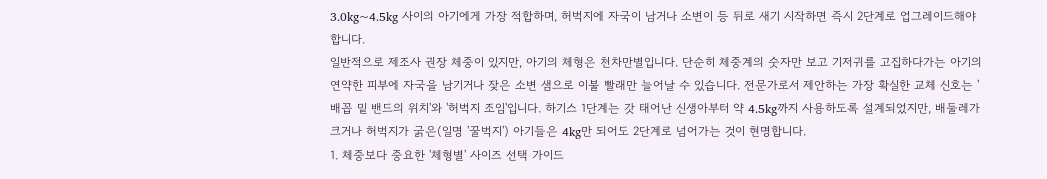3.0kg~4.5kg 사이의 아기에게 가장 적합하며, 허벅지에 자국이 남거나 소변이 등 뒤로 새기 시작하면 즉시 2단계로 업그레이드해야 합니다.
일반적으로 제조사 권장 체중이 있지만, 아기의 체형은 천차만별입니다. 단순히 체중계의 숫자만 보고 기저귀를 고집하다가는 아기의 연약한 피부에 자국을 남기거나 잦은 소변 샘으로 이불 빨래만 늘어날 수 있습니다. 전문가로서 제안하는 가장 확실한 교체 신호는 '배꼽 밑 밴드의 위치'와 '허벅지 조임'입니다. 하기스 1단계는 갓 태어난 신생아부터 약 4.5kg까지 사용하도록 설계되었지만, 배둘레가 크거나 허벅지가 굵은(일명 '꿀벅지') 아기들은 4kg만 되어도 2단계로 넘어가는 것이 현명합니다.
1. 체중보다 중요한 '체형별' 사이즈 선택 가이드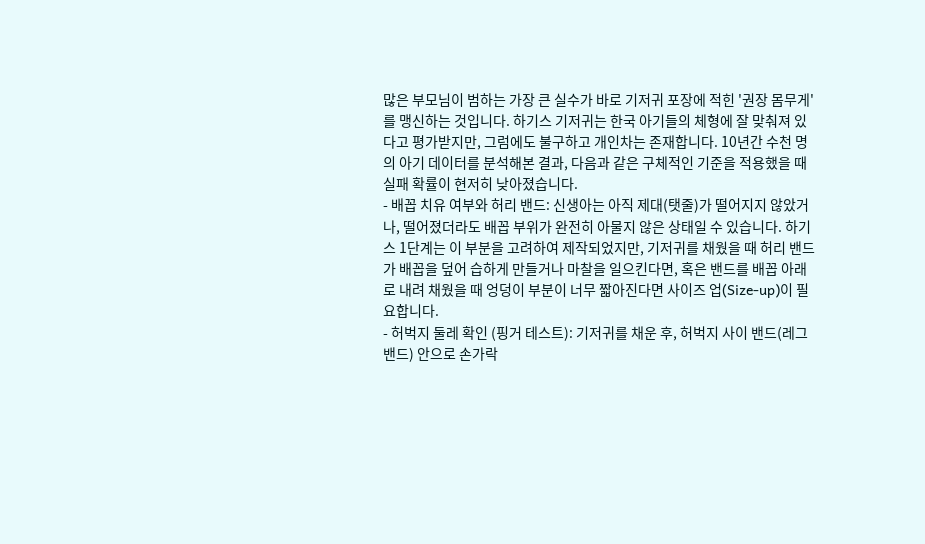많은 부모님이 범하는 가장 큰 실수가 바로 기저귀 포장에 적힌 '권장 몸무게'를 맹신하는 것입니다. 하기스 기저귀는 한국 아기들의 체형에 잘 맞춰져 있다고 평가받지만, 그럼에도 불구하고 개인차는 존재합니다. 10년간 수천 명의 아기 데이터를 분석해본 결과, 다음과 같은 구체적인 기준을 적용했을 때 실패 확률이 현저히 낮아졌습니다.
- 배꼽 치유 여부와 허리 밴드: 신생아는 아직 제대(탯줄)가 떨어지지 않았거나, 떨어졌더라도 배꼽 부위가 완전히 아물지 않은 상태일 수 있습니다. 하기스 1단계는 이 부분을 고려하여 제작되었지만, 기저귀를 채웠을 때 허리 밴드가 배꼽을 덮어 습하게 만들거나 마찰을 일으킨다면, 혹은 밴드를 배꼽 아래로 내려 채웠을 때 엉덩이 부분이 너무 짧아진다면 사이즈 업(Size-up)이 필요합니다.
- 허벅지 둘레 확인 (핑거 테스트): 기저귀를 채운 후, 허벅지 사이 밴드(레그 밴드) 안으로 손가락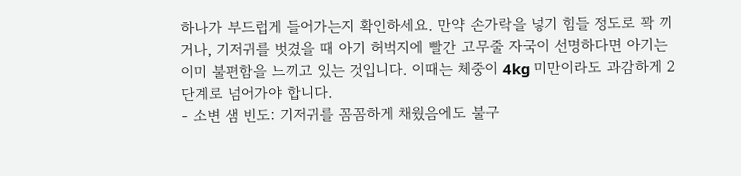하나가 부드럽게 들어가는지 확인하세요. 만약 손가락을 넣기 힘들 정도로 꽉 끼거나, 기저귀를 벗겼을 때 아기 허벅지에 빨간 고무줄 자국이 선명하다면 아기는 이미 불편함을 느끼고 있는 것입니다. 이때는 체중이 4kg 미만이라도 과감하게 2단계로 넘어가야 합니다.
- 소변 샘 빈도: 기저귀를 꼼꼼하게 채웠음에도 불구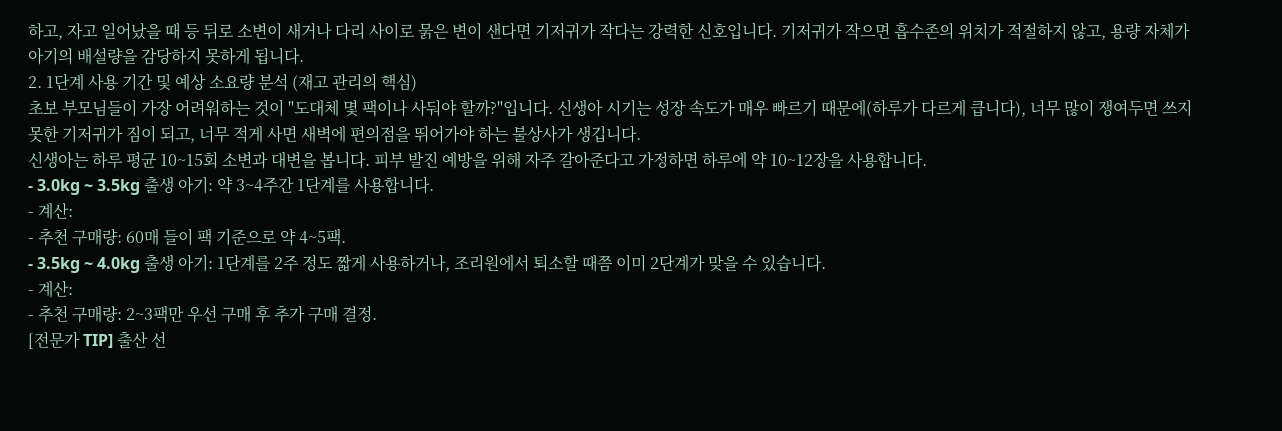하고, 자고 일어났을 때 등 뒤로 소변이 새거나 다리 사이로 묽은 변이 샌다면 기저귀가 작다는 강력한 신호입니다. 기저귀가 작으면 흡수존의 위치가 적절하지 않고, 용량 자체가 아기의 배설량을 감당하지 못하게 됩니다.
2. 1단계 사용 기간 및 예상 소요량 분석 (재고 관리의 핵심)
초보 부모님들이 가장 어려워하는 것이 "도대체 몇 팩이나 사둬야 할까?"입니다. 신생아 시기는 성장 속도가 매우 빠르기 때문에(하루가 다르게 큽니다), 너무 많이 쟁여두면 쓰지 못한 기저귀가 짐이 되고, 너무 적게 사면 새벽에 편의점을 뛰어가야 하는 불상사가 생깁니다.
신생아는 하루 평균 10~15회 소변과 대변을 봅니다. 피부 발진 예방을 위해 자주 갈아준다고 가정하면 하루에 약 10~12장을 사용합니다.
- 3.0kg ~ 3.5kg 출생 아기: 약 3~4주간 1단계를 사용합니다.
- 계산:
- 추천 구매량: 60매 들이 팩 기준으로 약 4~5팩.
- 3.5kg ~ 4.0kg 출생 아기: 1단계를 2주 정도 짧게 사용하거나, 조리원에서 퇴소할 때쯤 이미 2단계가 맞을 수 있습니다.
- 계산:
- 추천 구매량: 2~3팩만 우선 구매 후 추가 구매 결정.
[전문가 TIP] 출산 선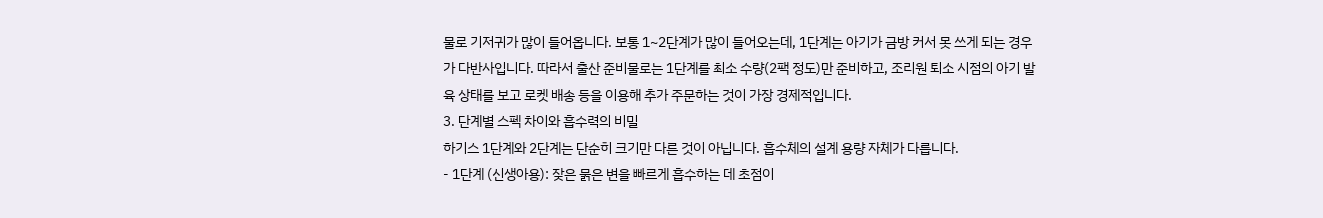물로 기저귀가 많이 들어옵니다. 보통 1~2단계가 많이 들어오는데, 1단계는 아기가 금방 커서 못 쓰게 되는 경우가 다반사입니다. 따라서 출산 준비물로는 1단계를 최소 수량(2팩 정도)만 준비하고, 조리원 퇴소 시점의 아기 발육 상태를 보고 로켓 배송 등을 이용해 추가 주문하는 것이 가장 경제적입니다.
3. 단계별 스펙 차이와 흡수력의 비밀
하기스 1단계와 2단계는 단순히 크기만 다른 것이 아닙니다. 흡수체의 설계 용량 자체가 다릅니다.
- 1단계 (신생아용): 잦은 묽은 변을 빠르게 흡수하는 데 초점이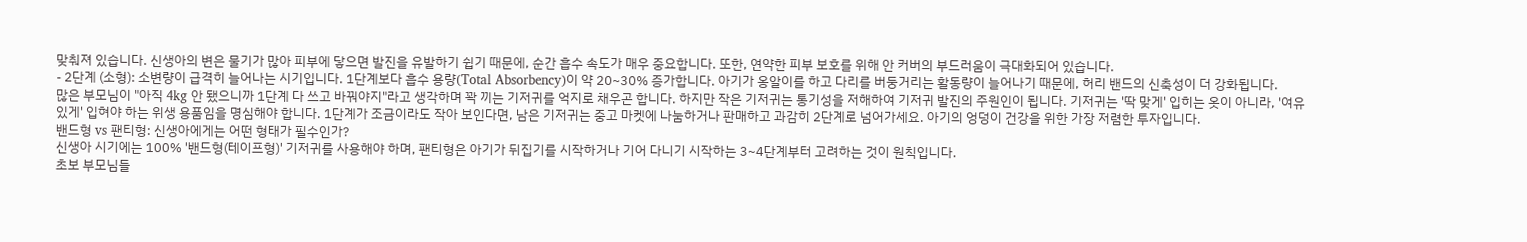맞춰져 있습니다. 신생아의 변은 물기가 많아 피부에 닿으면 발진을 유발하기 쉽기 때문에, 순간 흡수 속도가 매우 중요합니다. 또한, 연약한 피부 보호를 위해 안 커버의 부드러움이 극대화되어 있습니다.
- 2단계 (소형): 소변량이 급격히 늘어나는 시기입니다. 1단계보다 흡수 용량(Total Absorbency)이 약 20~30% 증가합니다. 아기가 옹알이를 하고 다리를 버둥거리는 활동량이 늘어나기 때문에, 허리 밴드의 신축성이 더 강화됩니다.
많은 부모님이 "아직 4kg 안 됐으니까 1단계 다 쓰고 바꿔야지"라고 생각하며 꽉 끼는 기저귀를 억지로 채우곤 합니다. 하지만 작은 기저귀는 통기성을 저해하여 기저귀 발진의 주원인이 됩니다. 기저귀는 '딱 맞게' 입히는 옷이 아니라, '여유 있게' 입혀야 하는 위생 용품임을 명심해야 합니다. 1단계가 조금이라도 작아 보인다면, 남은 기저귀는 중고 마켓에 나눔하거나 판매하고 과감히 2단계로 넘어가세요. 아기의 엉덩이 건강을 위한 가장 저렴한 투자입니다.
밴드형 vs 팬티형: 신생아에게는 어떤 형태가 필수인가?
신생아 시기에는 100% '밴드형(테이프형)' 기저귀를 사용해야 하며, 팬티형은 아기가 뒤집기를 시작하거나 기어 다니기 시작하는 3~4단계부터 고려하는 것이 원칙입니다.
초보 부모님들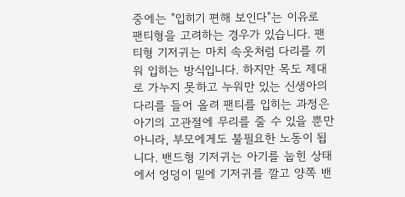중에는 "입히기 편해 보인다"는 이유로 팬티형을 고려하는 경우가 있습니다. 팬티형 기저귀는 마치 속옷처럼 다리를 끼워 입히는 방식입니다. 하지만 목도 제대로 가누지 못하고 누워만 있는 신생아의 다리를 들어 올려 팬티를 입히는 과정은 아기의 고관절에 무리를 줄 수 있을 뿐만 아니라, 부모에게도 불필요한 노동이 됩니다. 밴드형 기저귀는 아기를 눕힌 상태에서 엉덩이 밑에 기저귀를 깔고 양쪽 밴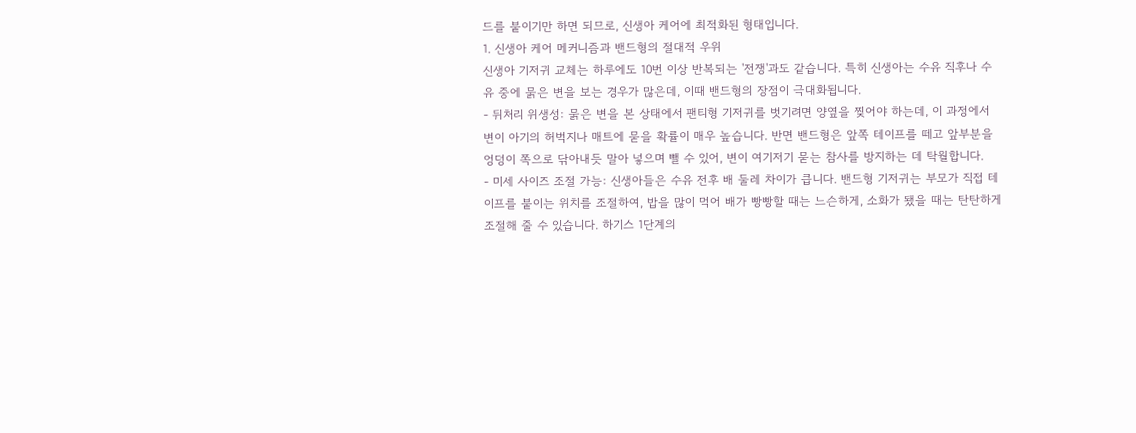드를 붙이기만 하면 되므로, 신생아 케어에 최적화된 형태입니다.
1. 신생아 케어 메커니즘과 밴드형의 절대적 우위
신생아 기저귀 교체는 하루에도 10번 이상 반복되는 '전쟁'과도 같습니다. 특히 신생아는 수유 직후나 수유 중에 묽은 변을 보는 경우가 많은데, 이때 밴드형의 장점이 극대화됩니다.
- 뒤처리 위생성: 묽은 변을 본 상태에서 팬티형 기저귀를 벗기려면 양옆을 찢어야 하는데, 이 과정에서 변이 아기의 허벅지나 매트에 묻을 확률이 매우 높습니다. 반면 밴드형은 앞쪽 테이프를 떼고 앞부분을 엉덩이 쪽으로 닦아내듯 말아 넣으며 뺄 수 있어, 변이 여기저기 묻는 참사를 방지하는 데 탁월합니다.
- 미세 사이즈 조절 가능: 신생아들은 수유 전후 배 둘레 차이가 큽니다. 밴드형 기저귀는 부모가 직접 테이프를 붙이는 위치를 조절하여, 밥을 많이 먹어 배가 빵빵할 때는 느슨하게, 소화가 됐을 때는 탄탄하게 조절해 줄 수 있습니다. 하기스 1단계의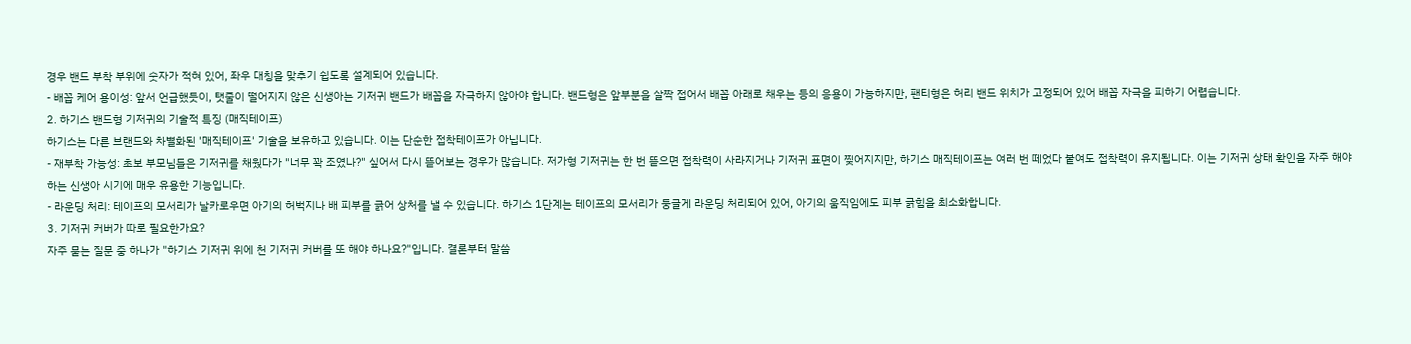경우 밴드 부착 부위에 숫자가 적혀 있어, 좌우 대칭을 맞추기 쉽도록 설계되어 있습니다.
- 배꼽 케어 용이성: 앞서 언급했듯이, 탯줄이 떨어지지 않은 신생아는 기저귀 밴드가 배꼽을 자극하지 않아야 합니다. 밴드형은 앞부분을 살짝 접어서 배꼽 아래로 채우는 등의 응용이 가능하지만, 팬티형은 허리 밴드 위치가 고정되어 있어 배꼽 자극을 피하기 어렵습니다.
2. 하기스 밴드형 기저귀의 기술적 특징 (매직테이프)
하기스는 다른 브랜드와 차별화된 '매직테이프' 기술을 보유하고 있습니다. 이는 단순한 접착테이프가 아닙니다.
- 재부착 가능성: 초보 부모님들은 기저귀를 채웠다가 "너무 꽉 조였나?" 싶어서 다시 뜯어보는 경우가 많습니다. 저가형 기저귀는 한 번 뜯으면 접착력이 사라지거나 기저귀 표면이 찢어지지만, 하기스 매직테이프는 여러 번 떼었다 붙여도 접착력이 유지됩니다. 이는 기저귀 상태 확인을 자주 해야 하는 신생아 시기에 매우 유용한 기능입니다.
- 라운딩 처리: 테이프의 모서리가 날카로우면 아기의 허벅지나 배 피부를 긁어 상처를 낼 수 있습니다. 하기스 1단계는 테이프의 모서리가 둥글게 라운딩 처리되어 있어, 아기의 움직임에도 피부 긁힘을 최소화합니다.
3. 기저귀 커버가 따로 필요한가요?
자주 묻는 질문 중 하나가 "하기스 기저귀 위에 천 기저귀 커버를 또 해야 하나요?"입니다. 결론부터 말씀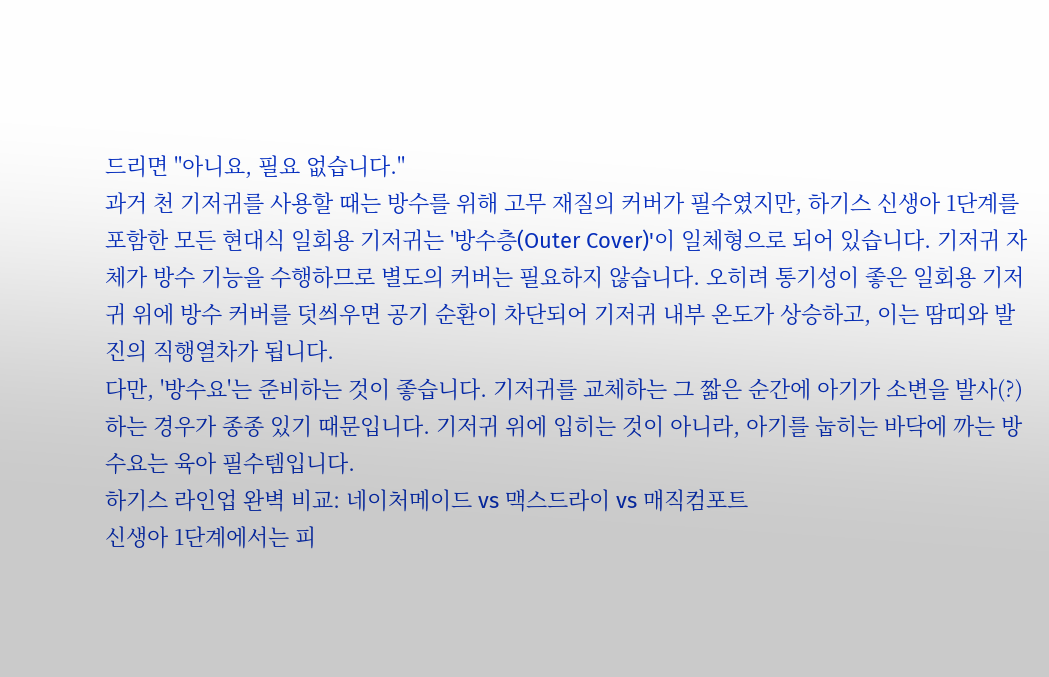드리면 "아니요, 필요 없습니다."
과거 천 기저귀를 사용할 때는 방수를 위해 고무 재질의 커버가 필수였지만, 하기스 신생아 1단계를 포함한 모든 현대식 일회용 기저귀는 '방수층(Outer Cover)'이 일체형으로 되어 있습니다. 기저귀 자체가 방수 기능을 수행하므로 별도의 커버는 필요하지 않습니다. 오히려 통기성이 좋은 일회용 기저귀 위에 방수 커버를 덧씌우면 공기 순환이 차단되어 기저귀 내부 온도가 상승하고, 이는 땀띠와 발진의 직행열차가 됩니다.
다만, '방수요'는 준비하는 것이 좋습니다. 기저귀를 교체하는 그 짧은 순간에 아기가 소변을 발사(?)하는 경우가 종종 있기 때문입니다. 기저귀 위에 입히는 것이 아니라, 아기를 눕히는 바닥에 까는 방수요는 육아 필수템입니다.
하기스 라인업 완벽 비교: 네이처메이드 vs 맥스드라이 vs 매직컴포트
신생아 1단계에서는 피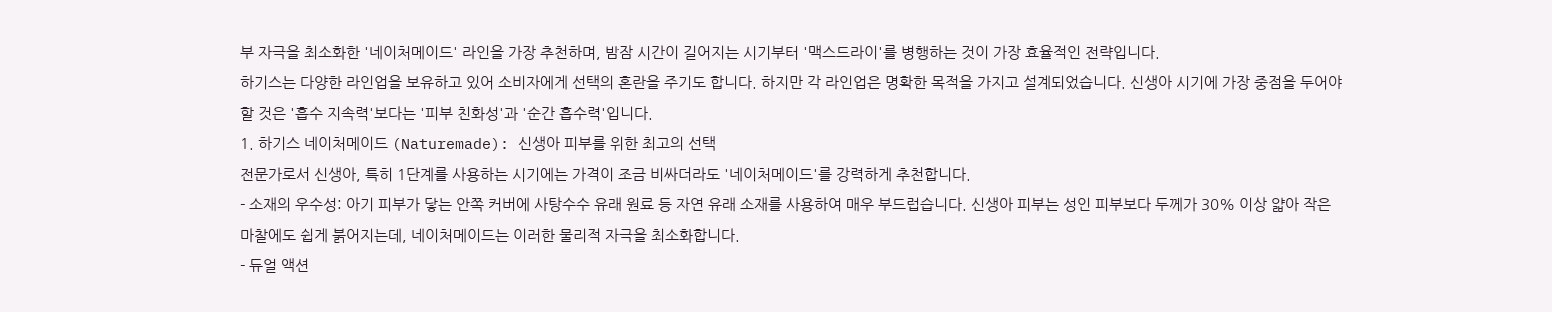부 자극을 최소화한 '네이처메이드' 라인을 가장 추천하며, 밤잠 시간이 길어지는 시기부터 '맥스드라이'를 병행하는 것이 가장 효율적인 전략입니다.
하기스는 다양한 라인업을 보유하고 있어 소비자에게 선택의 혼란을 주기도 합니다. 하지만 각 라인업은 명확한 목적을 가지고 설계되었습니다. 신생아 시기에 가장 중점을 두어야 할 것은 '흡수 지속력'보다는 '피부 친화성'과 '순간 흡수력'입니다.
1. 하기스 네이처메이드 (Naturemade): 신생아 피부를 위한 최고의 선택
전문가로서 신생아, 특히 1단계를 사용하는 시기에는 가격이 조금 비싸더라도 '네이처메이드'를 강력하게 추천합니다.
- 소재의 우수성: 아기 피부가 닿는 안쪽 커버에 사탕수수 유래 원료 등 자연 유래 소재를 사용하여 매우 부드럽습니다. 신생아 피부는 성인 피부보다 두께가 30% 이상 얇아 작은 마찰에도 쉽게 붉어지는데, 네이처메이드는 이러한 물리적 자극을 최소화합니다.
- 듀얼 액션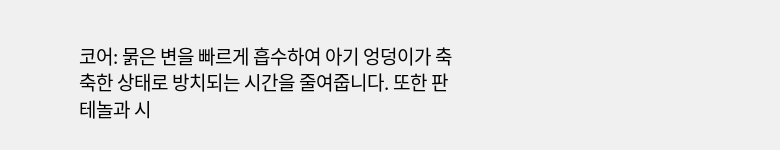코어: 묽은 변을 빠르게 흡수하여 아기 엉덩이가 축축한 상태로 방치되는 시간을 줄여줍니다. 또한 판테놀과 시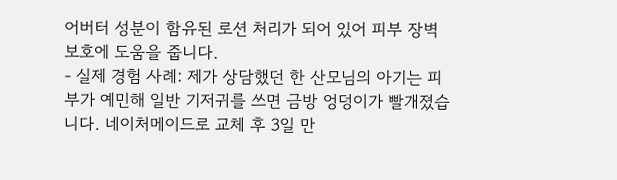어버터 성분이 함유된 로션 처리가 되어 있어 피부 장벽 보호에 도움을 줍니다.
- 실제 경험 사례: 제가 상담했던 한 산모님의 아기는 피부가 예민해 일반 기저귀를 쓰면 금방 엉덩이가 빨개졌습니다. 네이처메이드로 교체 후 3일 만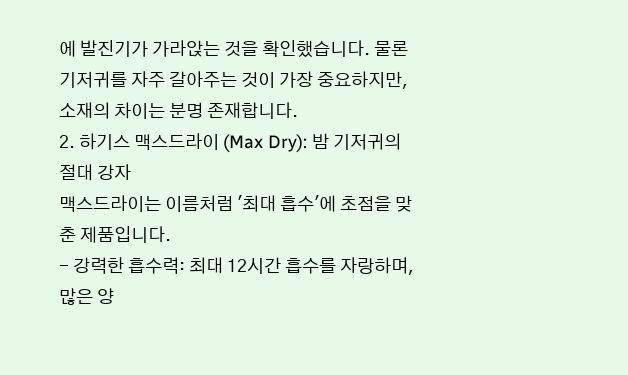에 발진기가 가라앉는 것을 확인했습니다. 물론 기저귀를 자주 갈아주는 것이 가장 중요하지만, 소재의 차이는 분명 존재합니다.
2. 하기스 맥스드라이 (Max Dry): 밤 기저귀의 절대 강자
맥스드라이는 이름처럼 '최대 흡수'에 초점을 맞춘 제품입니다.
- 강력한 흡수력: 최대 12시간 흡수를 자랑하며, 많은 양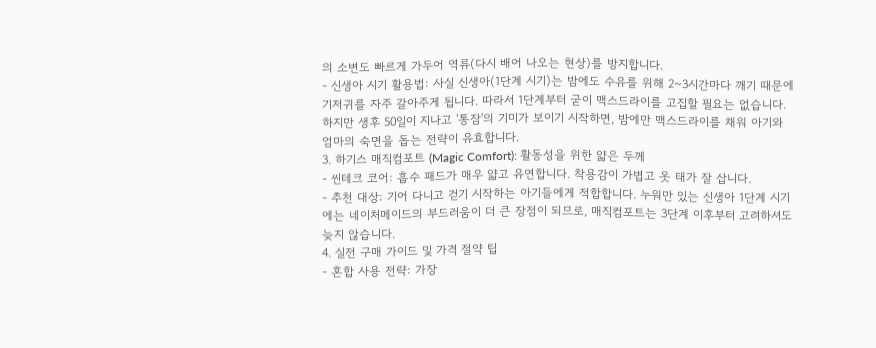의 소변도 빠르게 가두어 역류(다시 배어 나오는 현상)를 방지합니다.
- 신생아 시기 활용법: 사실 신생아(1단계 시기)는 밤에도 수유를 위해 2~3시간마다 깨기 때문에 기저귀를 자주 갈아주게 됩니다. 따라서 1단계부터 굳이 맥스드라이를 고집할 필요는 없습니다. 하지만 생후 50일이 지나고 '통잠'의 기미가 보이기 시작하면, 밤에만 맥스드라이를 채워 아기와 엄마의 숙면을 돕는 전략이 유효합니다.
3. 하기스 매직컴포트 (Magic Comfort): 활동성을 위한 얇은 두께
- 씬테크 코어: 흡수 패드가 매우 얇고 유연합니다. 착용감이 가볍고 옷 태가 잘 삽니다.
- 추천 대상: 기어 다니고 걷기 시작하는 아기들에게 적합합니다. 누워만 있는 신생아 1단계 시기에는 네이처메이드의 부드러움이 더 큰 장점이 되므로, 매직컴포트는 3단계 이후부터 고려하셔도 늦지 않습니다.
4. 실전 구매 가이드 및 가격 절약 팁
- 혼합 사용 전략: 가장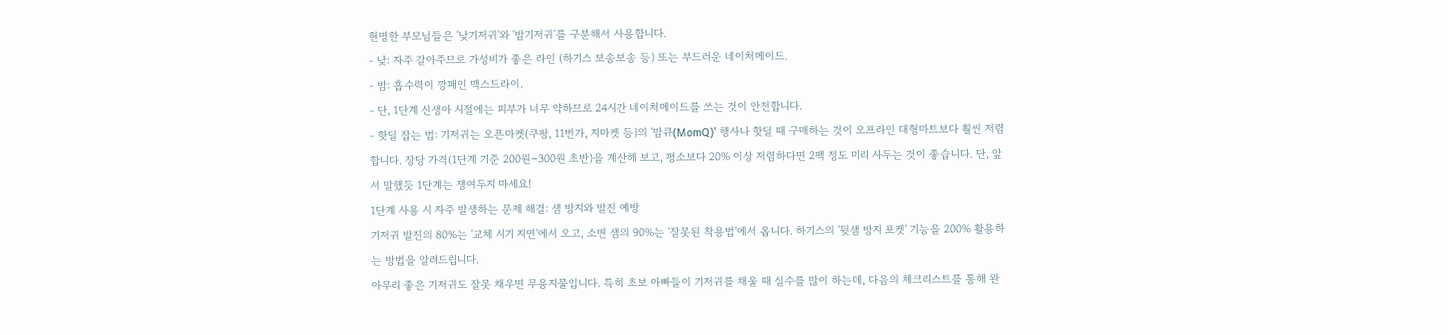현명한 부모님들은 '낮기저귀'와 '밤기저귀'를 구분해서 사용합니다.
- 낮: 자주 갈아주므로 가성비가 좋은 라인 (하기스 보송보송 등) 또는 부드러운 네이처메이드.
- 밤: 흡수력이 깡패인 맥스드라이.
- 단, 1단계 신생아 시절에는 피부가 너무 약하므로 24시간 네이처메이드를 쓰는 것이 안전합니다.
- 핫딜 잡는 법: 기저귀는 오픈마켓(쿠팡, 11번가, 지마켓 등)의 '맘큐(MomQ)' 행사나 핫딜 때 구매하는 것이 오프라인 대형마트보다 훨씬 저렴합니다. 장당 가격(1단계 기준 200원~300원 초반)을 계산해 보고, 평소보다 20% 이상 저렴하다면 2팩 정도 미리 사두는 것이 좋습니다. 단, 앞서 말했듯 1단계는 쟁여두지 마세요!
1단계 사용 시 자주 발생하는 문제 해결: 샘 방지와 발진 예방
기저귀 발진의 80%는 '교체 시기 지연'에서 오고, 소변 샘의 90%는 '잘못된 착용법'에서 옵니다. 하기스의 '뒷샘 방지 포켓' 기능을 200% 활용하는 방법을 알려드립니다.
아무리 좋은 기저귀도 잘못 채우면 무용지물입니다. 특히 초보 아빠들이 기저귀를 채울 때 실수를 많이 하는데, 다음의 체크리스트를 통해 완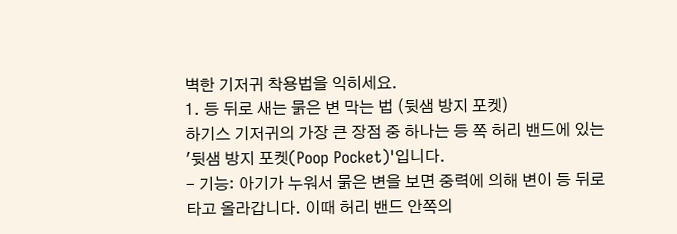벽한 기저귀 착용법을 익히세요.
1. 등 뒤로 새는 묽은 변 막는 법 (뒷샘 방지 포켓)
하기스 기저귀의 가장 큰 장점 중 하나는 등 쪽 허리 밴드에 있는 '뒷샘 방지 포켓(Poop Pocket)'입니다.
- 기능: 아기가 누워서 묽은 변을 보면 중력에 의해 변이 등 뒤로 타고 올라갑니다. 이때 허리 밴드 안쪽의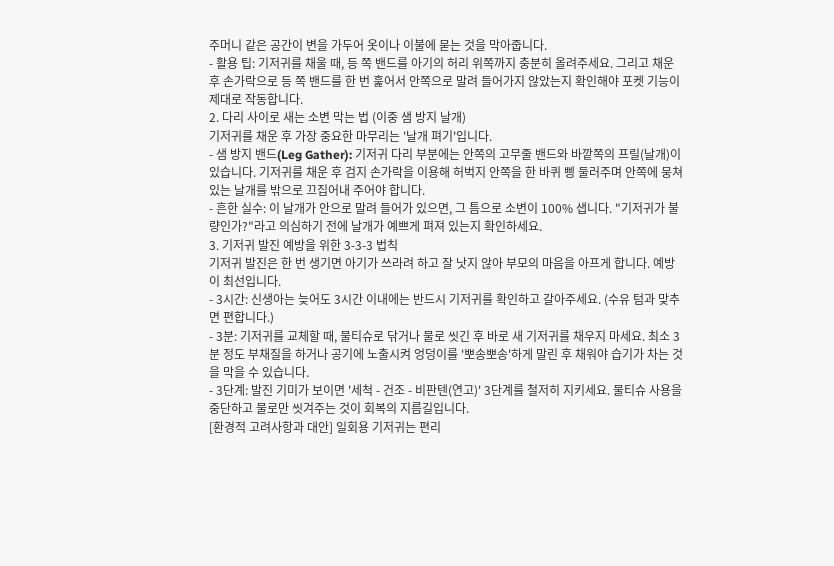주머니 같은 공간이 변을 가두어 옷이나 이불에 묻는 것을 막아줍니다.
- 활용 팁: 기저귀를 채울 때, 등 쪽 밴드를 아기의 허리 위쪽까지 충분히 올려주세요. 그리고 채운 후 손가락으로 등 쪽 밴드를 한 번 훑어서 안쪽으로 말려 들어가지 않았는지 확인해야 포켓 기능이 제대로 작동합니다.
2. 다리 사이로 새는 소변 막는 법 (이중 샘 방지 날개)
기저귀를 채운 후 가장 중요한 마무리는 '날개 펴기'입니다.
- 샘 방지 밴드(Leg Gather): 기저귀 다리 부분에는 안쪽의 고무줄 밴드와 바깥쪽의 프릴(날개)이 있습니다. 기저귀를 채운 후 검지 손가락을 이용해 허벅지 안쪽을 한 바퀴 삥 둘러주며 안쪽에 뭉쳐 있는 날개를 밖으로 끄집어내 주어야 합니다.
- 흔한 실수: 이 날개가 안으로 말려 들어가 있으면, 그 틈으로 소변이 100% 샙니다. "기저귀가 불량인가?"라고 의심하기 전에 날개가 예쁘게 펴져 있는지 확인하세요.
3. 기저귀 발진 예방을 위한 3-3-3 법칙
기저귀 발진은 한 번 생기면 아기가 쓰라려 하고 잘 낫지 않아 부모의 마음을 아프게 합니다. 예방이 최선입니다.
- 3시간: 신생아는 늦어도 3시간 이내에는 반드시 기저귀를 확인하고 갈아주세요. (수유 텀과 맞추면 편합니다.)
- 3분: 기저귀를 교체할 때, 물티슈로 닦거나 물로 씻긴 후 바로 새 기저귀를 채우지 마세요. 최소 3분 정도 부채질을 하거나 공기에 노출시켜 엉덩이를 '뽀송뽀송'하게 말린 후 채워야 습기가 차는 것을 막을 수 있습니다.
- 3단계: 발진 기미가 보이면 '세척 - 건조 - 비판텐(연고)' 3단계를 철저히 지키세요. 물티슈 사용을 중단하고 물로만 씻겨주는 것이 회복의 지름길입니다.
[환경적 고려사항과 대안] 일회용 기저귀는 편리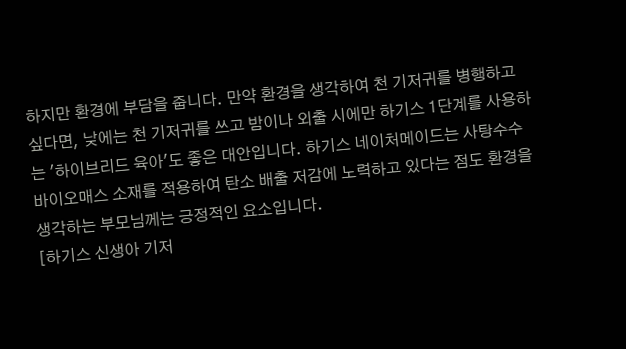하지만 환경에 부담을 줍니다. 만약 환경을 생각하여 천 기저귀를 병행하고 싶다면, 낮에는 천 기저귀를 쓰고 밤이나 외출 시에만 하기스 1단계를 사용하는 '하이브리드 육아'도 좋은 대안입니다. 하기스 네이처메이드는 사탕수수 바이오매스 소재를 적용하여 탄소 배출 저감에 노력하고 있다는 점도 환경을 생각하는 부모님께는 긍정적인 요소입니다.
[하기스 신생아 기저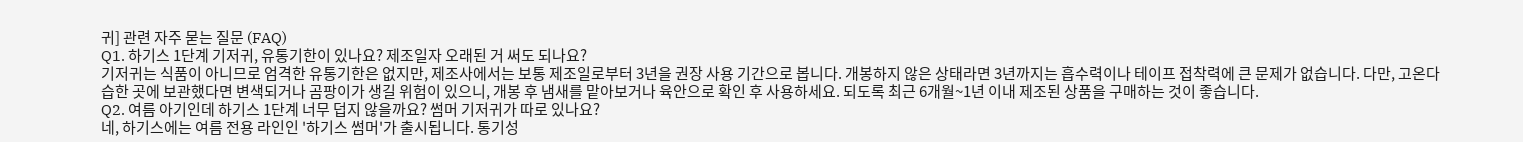귀] 관련 자주 묻는 질문 (FAQ)
Q1. 하기스 1단계 기저귀, 유통기한이 있나요? 제조일자 오래된 거 써도 되나요?
기저귀는 식품이 아니므로 엄격한 유통기한은 없지만, 제조사에서는 보통 제조일로부터 3년을 권장 사용 기간으로 봅니다. 개봉하지 않은 상태라면 3년까지는 흡수력이나 테이프 접착력에 큰 문제가 없습니다. 다만, 고온다습한 곳에 보관했다면 변색되거나 곰팡이가 생길 위험이 있으니, 개봉 후 냄새를 맡아보거나 육안으로 확인 후 사용하세요. 되도록 최근 6개월~1년 이내 제조된 상품을 구매하는 것이 좋습니다.
Q2. 여름 아기인데 하기스 1단계 너무 덥지 않을까요? 썸머 기저귀가 따로 있나요?
네, 하기스에는 여름 전용 라인인 '하기스 썸머'가 출시됩니다. 통기성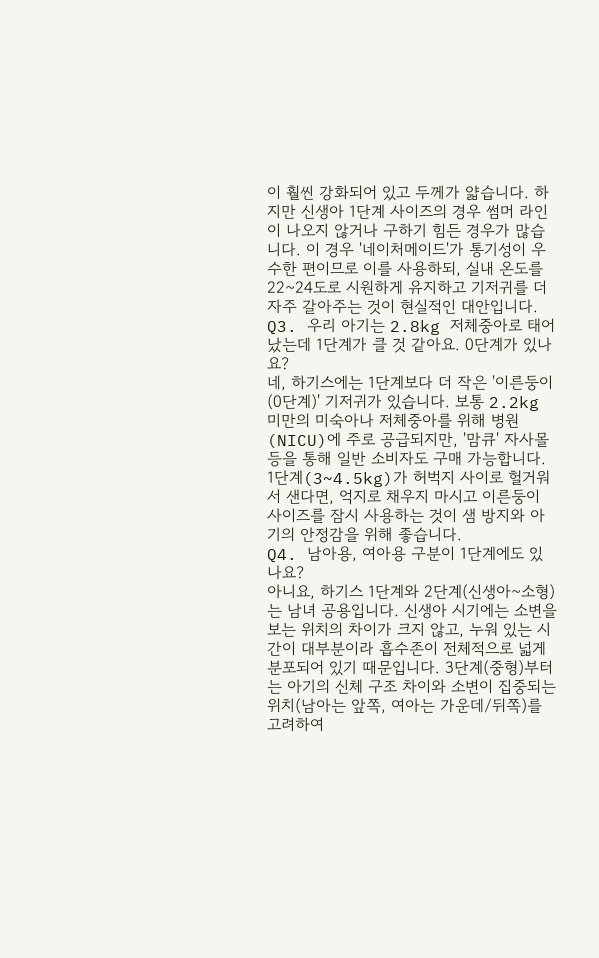이 훨씬 강화되어 있고 두께가 얇습니다. 하지만 신생아 1단계 사이즈의 경우 썸머 라인이 나오지 않거나 구하기 힘든 경우가 많습니다. 이 경우 '네이처메이드'가 통기성이 우수한 편이므로 이를 사용하되, 실내 온도를 22~24도로 시원하게 유지하고 기저귀를 더 자주 갈아주는 것이 현실적인 대안입니다.
Q3. 우리 아기는 2.8kg 저체중아로 태어났는데 1단계가 클 것 같아요. 0단계가 있나요?
네, 하기스에는 1단계보다 더 작은 '이른둥이(0단계)' 기저귀가 있습니다. 보통 2.2kg 미만의 미숙아나 저체중아를 위해 병원(NICU)에 주로 공급되지만, '맘큐' 자사몰 등을 통해 일반 소비자도 구매 가능합니다. 1단계(3~4.5kg)가 허벅지 사이로 헐거워서 샌다면, 억지로 채우지 마시고 이른둥이 사이즈를 잠시 사용하는 것이 샘 방지와 아기의 안정감을 위해 좋습니다.
Q4. 남아용, 여아용 구분이 1단계에도 있나요?
아니요, 하기스 1단계와 2단계(신생아~소형)는 남녀 공용입니다. 신생아 시기에는 소변을 보는 위치의 차이가 크지 않고, 누워 있는 시간이 대부분이라 흡수존이 전체적으로 넓게 분포되어 있기 때문입니다. 3단계(중형)부터는 아기의 신체 구조 차이와 소변이 집중되는 위치(남아는 앞쪽, 여아는 가운데/뒤쪽)를 고려하여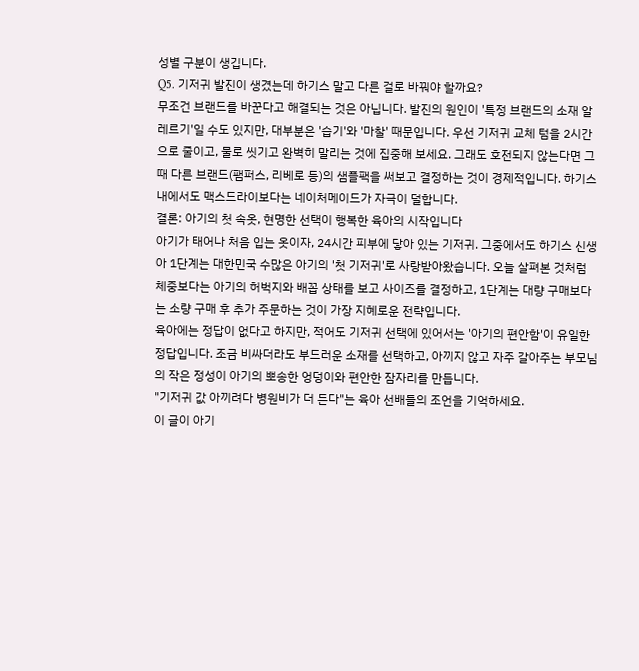성별 구분이 생깁니다.
Q5. 기저귀 발진이 생겼는데 하기스 말고 다른 걸로 바꿔야 할까요?
무조건 브랜드를 바꾼다고 해결되는 것은 아닙니다. 발진의 원인이 '특정 브랜드의 소재 알레르기'일 수도 있지만, 대부분은 '습기'와 '마찰' 때문입니다. 우선 기저귀 교체 텀을 2시간으로 줄이고, 물로 씻기고 완벽히 말리는 것에 집중해 보세요. 그래도 호전되지 않는다면 그때 다른 브랜드(팸퍼스, 리베로 등)의 샘플팩을 써보고 결정하는 것이 경제적입니다. 하기스 내에서도 맥스드라이보다는 네이처메이드가 자극이 덜합니다.
결론: 아기의 첫 속옷, 현명한 선택이 행복한 육아의 시작입니다
아기가 태어나 처음 입는 옷이자, 24시간 피부에 닿아 있는 기저귀. 그중에서도 하기스 신생아 1단계는 대한민국 수많은 아기의 '첫 기저귀'로 사랑받아왔습니다. 오늘 살펴본 것처럼 체중보다는 아기의 허벅지와 배꼽 상태를 보고 사이즈를 결정하고, 1단계는 대량 구매보다는 소량 구매 후 추가 주문하는 것이 가장 지혜로운 전략입니다.
육아에는 정답이 없다고 하지만, 적어도 기저귀 선택에 있어서는 '아기의 편안함'이 유일한 정답입니다. 조금 비싸더라도 부드러운 소재를 선택하고, 아끼지 않고 자주 갈아주는 부모님의 작은 정성이 아기의 뽀송한 엉덩이와 편안한 잠자리를 만듭니다.
"기저귀 값 아끼려다 병원비가 더 든다"는 육아 선배들의 조언을 기억하세요.
이 글이 아기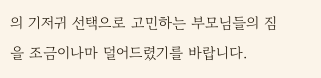의 기저귀 선택으로 고민하는 부모님들의 짐을 조금이나마 덜어드렸기를 바랍니다.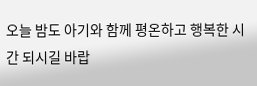오늘 밤도 아기와 함께 평온하고 행복한 시간 되시길 바랍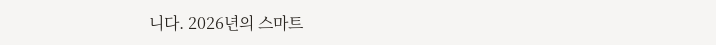니다. 2026년의 스마트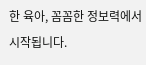한 육아, 꼼꼼한 정보력에서 시작됩니다.